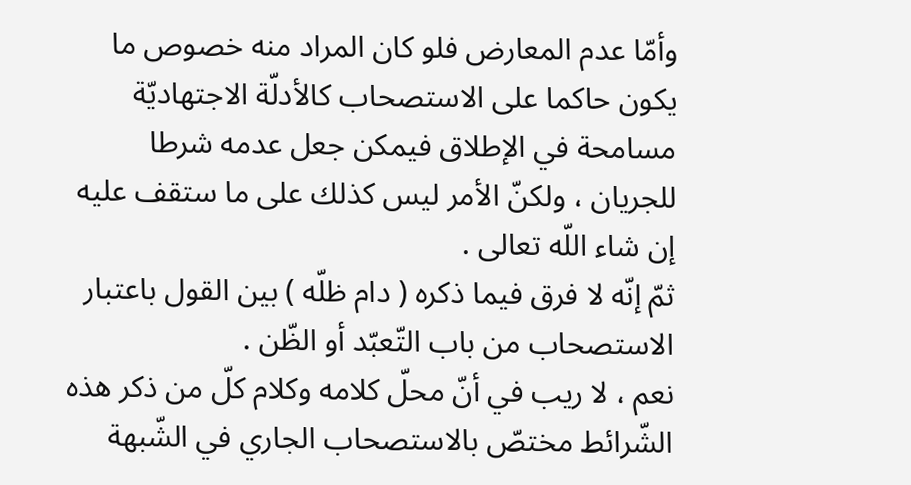وأمّا عدم المعارض فلو كان المراد منه خصوص ما يكون حاكما على الاستصحاب كالأدلّة الاجتهاديّة مسامحة في الإطلاق فيمكن جعل عدمه شرطا للجريان ، ولكنّ الأمر ليس كذلك على ما ستقف عليه إن شاء اللّه تعالى .
ثمّ إنّه لا فرق فيما ذكره ( دام ظلّه ) بين القول باعتبار الاستصحاب من باب التّعبّد أو الظّن .
نعم ، لا ريب في أنّ محلّ كلامه وكلام كلّ من ذكر هذه الشّرائط مختصّ بالاستصحاب الجاري في الشّبهة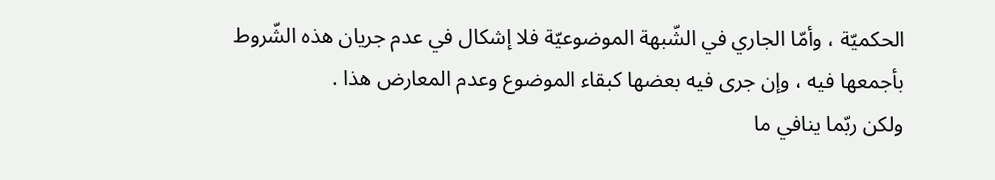الحكميّة ، وأمّا الجاري في الشّبهة الموضوعيّة فلا إشكال في عدم جريان هذه الشّروط بأجمعها فيه ، وإن جرى فيه بعضها كبقاء الموضوع وعدم المعارض هذا .
ولكن ربّما ينافي ما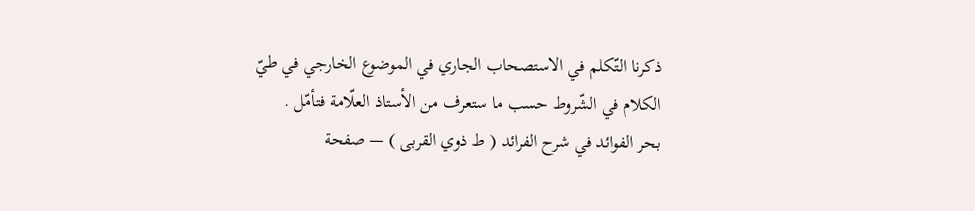ذكرنا التّكلم في الاستصحاب الجاري في الموضوع الخارجي في طيّ الكلام في الشّروط حسب ما ستعرف من الأستاذ العلّامة فتأمّل .
بحر الفوائد في شرح الفرائد ( ط ذوي القربى ) — صفحة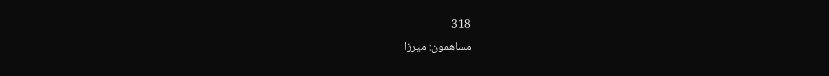318
مساهمون: ميرزا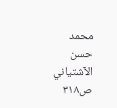محمد حسن الآشتياني
ص٣١٨